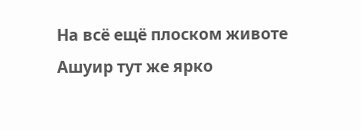На всё ещё плоском животе Ашуир тут же ярко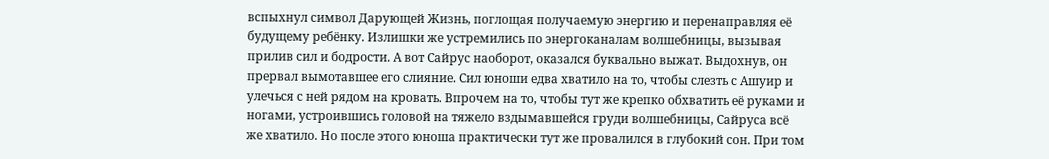вспыхнул символ Дарующей Жизнь, поглощая получаемую энергию и перенаправляя её будущему ребёнку. Излишки же устремились по энергоканалам волшебницы, вызывая прилив сил и бодрости. А вот Сайрус наоборот, оказался буквально выжат. Выдохнув, он прервал вымотавшее его слияние. Сил юноши едва хватило на то, чтобы слезть с Ашуир и улечься с ней рядом на кровать. Впрочем на то, чтобы тут же крепко обхватить её руками и ногами, устроившись головой на тяжело вздымавшейся груди волшебницы, Сайруса всё же хватило. Но после этого юноша практически тут же провалился в глубокий сон. При том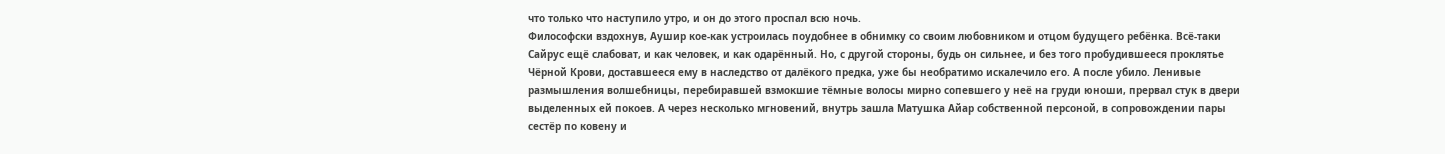что только что наступило утро, и он до этого проспал всю ночь.
Философски вздохнув, Аушир кое-как устроилась поудобнее в обнимку со своим любовником и отцом будущего ребёнка. Всё-таки Сайрус ещё слабоват, и как человек, и как одарённый. Но, с другой стороны, будь он сильнее, и без того пробудившееся проклятье Чёрной Крови, доставшееся ему в наследство от далёкого предка, уже бы необратимо искалечило его. А после убило. Ленивые размышления волшебницы, перебиравшей взмокшие тёмные волосы мирно сопевшего у неё на груди юноши, прервал стук в двери выделенных ей покоев. А через несколько мгновений, внутрь зашла Матушка Айар собственной персоной, в сопровождении пары сестёр по ковену и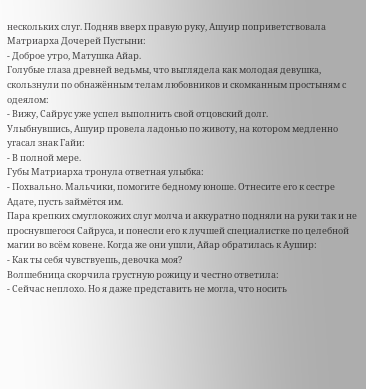нескольких слуг. Подняв вверх правую руку, Ашуир поприветствовала Матриарха Дочерей Пустыни:
- Доброе утро, Матушка Айар.
Голубые глаза древней ведьмы, что выглядела как молодая девушка, скользнули по обнажённым телам любовников и скомканным простыням с одеялом:
- Вижу, Сайрус уже успел выполнить свой отцовский долг.
Улыбнувшись, Ашуир провела ладонью по животу, на котором медленно угасал знак Гайи:
- В полной мере.
Губы Матриарха тронула ответная улыбка:
- Похвально. Мальчики, помогите бедному юноше. Отнесите его к сестре Адате, пусть займётся им.
Пара крепких смуглокожих слуг молча и аккуратно подняли на руки так и не проснувшегося Сайруса, и понесли его к лучшей специалистке по целебной магии во всём ковене. Когда же они ушли, Айар обратилась к Аушир:
- Как ты себя чувствуешь, девочка моя?
Волшебница скорчила грустную рожицу и честно ответила:
- Сейчас неплохо. Но я даже представить не могла, что носить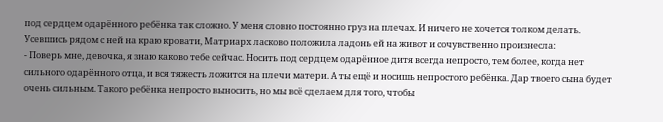под сердцем одарённого ребёнка так сложно. У меня словно постоянно груз на плечах. И ничего не хочется толком делать.
Усевшись рядом с ней на краю кровати, Матриарх ласково положила ладонь ей на живот и сочувственно произнесла:
- Поверь мне, девочка, я знаю каково тебе сейчас. Носить под сердцем одарённое дитя всегда непросто, тем более, когда нет сильного одарённого отца, и вся тяжесть ложится на плечи матери. А ты ещё и носишь непростого ребёнка. Дар твоего сына будет очень сильным. Такого ребёнка непросто выносить, но мы всё сделаем для того, чтобы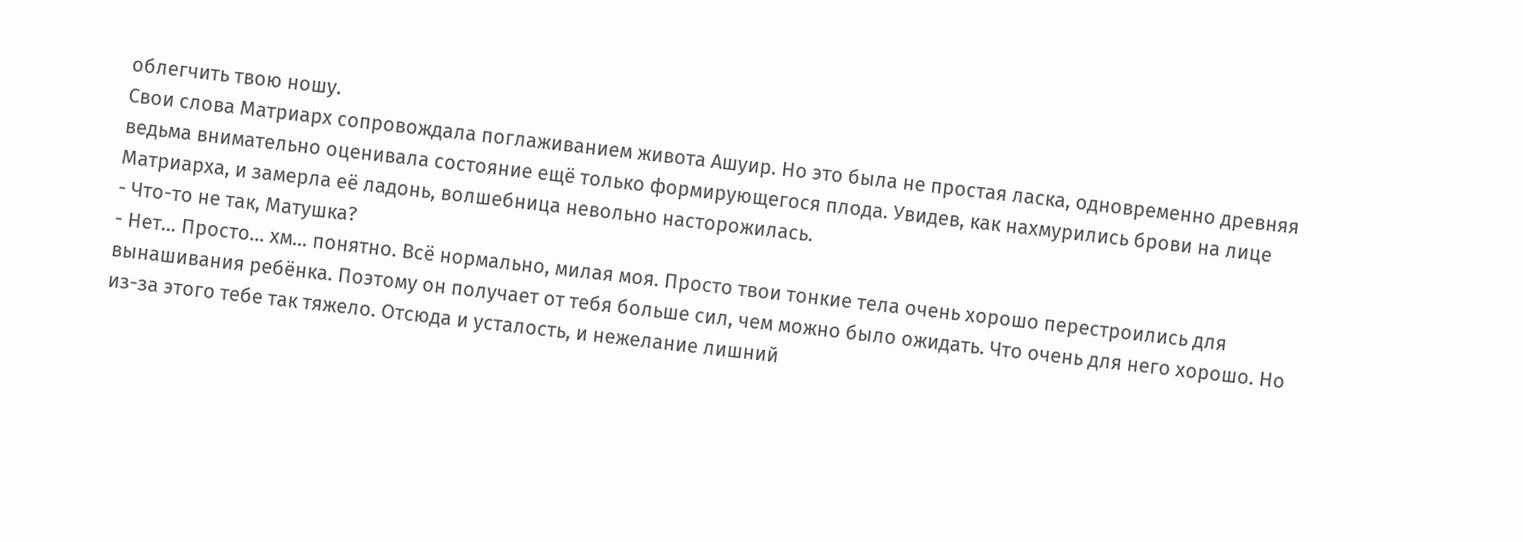облегчить твою ношу.
Свои слова Матриарх сопровождала поглаживанием живота Ашуир. Но это была не простая ласка, одновременно древняя ведьма внимательно оценивала состояние ещё только формирующегося плода. Увидев, как нахмурились брови на лице Матриарха, и замерла её ладонь, волшебница невольно насторожилась.
- Что-то не так, Матушка?
- Нет… Просто… хм… понятно. Всё нормально, милая моя. Просто твои тонкие тела очень хорошо перестроились для вынашивания ребёнка. Поэтому он получает от тебя больше сил, чем можно было ожидать. Что очень для него хорошо. Но из-за этого тебе так тяжело. Отсюда и усталость, и нежелание лишний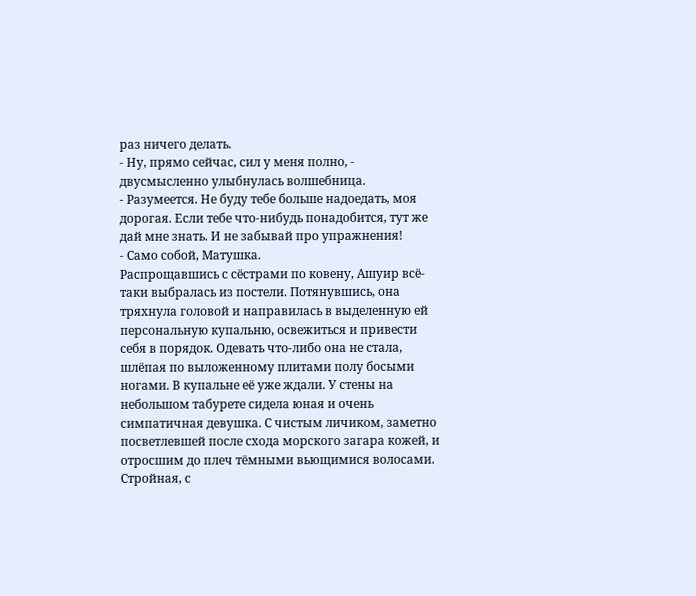раз ничего делать.
- Ну, прямо сейчас, сил у меня полно, - двусмысленно улыбнулась волшебница.
- Разумеется. Не буду тебе больше надоедать, моя дорогая. Если тебе что-нибудь понадобится, тут же дай мне знать. И не забывай про упражнения!
- Само собой, Матушка.
Распрощавшись с сёстрами по ковену, Ашуир всё-таки выбралась из постели. Потянувшись, она тряхнула головой и направилась в выделенную ей персональную купальню, освежиться и привести себя в порядок. Одевать что-либо она не стала, шлёпая по выложенному плитами полу босыми ногами. В купальне её уже ждали. У стены на небольшом табурете сидела юная и очень симпатичная девушка. С чистым личиком, заметно посветлевшей после схода морского загара кожей, и отросшим до плеч тёмными вьющимися волосами. Стройная, с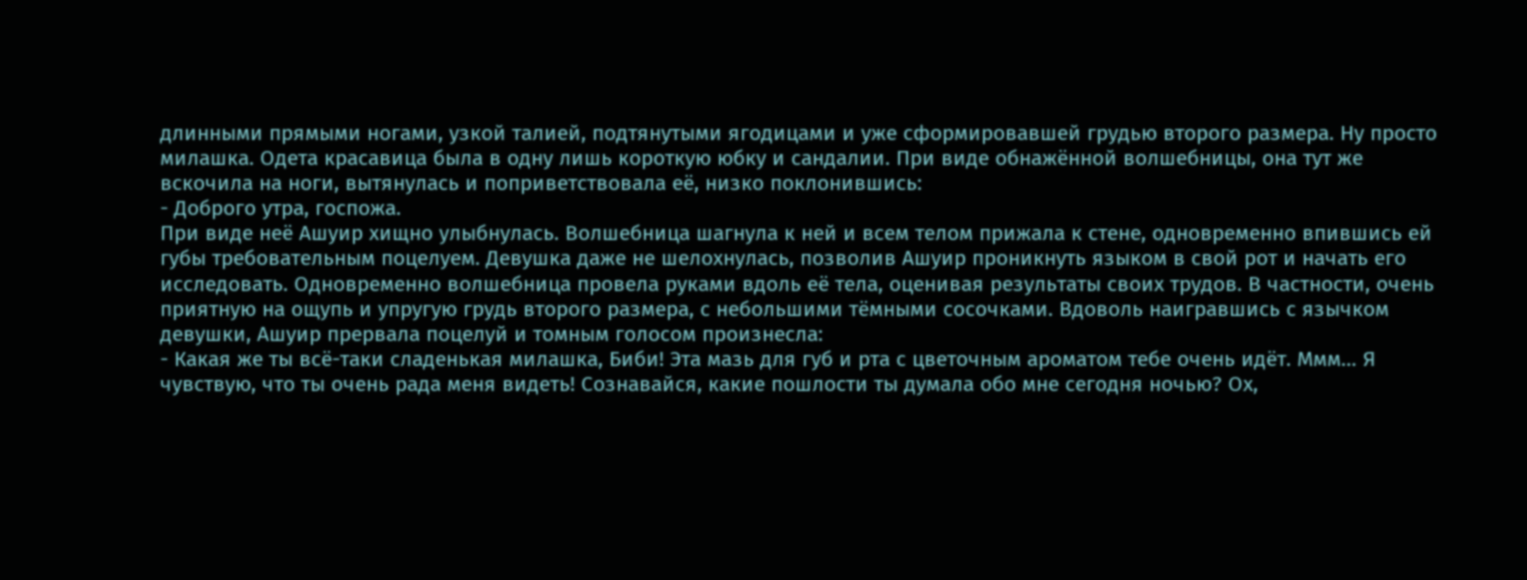длинными прямыми ногами, узкой талией, подтянутыми ягодицами и уже сформировавшей грудью второго размера. Ну просто милашка. Одета красавица была в одну лишь короткую юбку и сандалии. При виде обнажённой волшебницы, она тут же вскочила на ноги, вытянулась и поприветствовала её, низко поклонившись:
- Доброго утра, госпожа.
При виде неё Ашуир хищно улыбнулась. Волшебница шагнула к ней и всем телом прижала к стене, одновременно впившись ей губы требовательным поцелуем. Девушка даже не шелохнулась, позволив Ашуир проникнуть языком в свой рот и начать его исследовать. Одновременно волшебница провела руками вдоль её тела, оценивая результаты своих трудов. В частности, очень приятную на ощупь и упругую грудь второго размера, с небольшими тёмными сосочками. Вдоволь наигравшись с язычком девушки, Ашуир прервала поцелуй и томным голосом произнесла:
- Какая же ты всё-таки сладенькая милашка, Биби! Эта мазь для губ и рта с цветочным ароматом тебе очень идёт. Ммм… Я чувствую, что ты очень рада меня видеть! Сознавайся, какие пошлости ты думала обо мне сегодня ночью? Ох,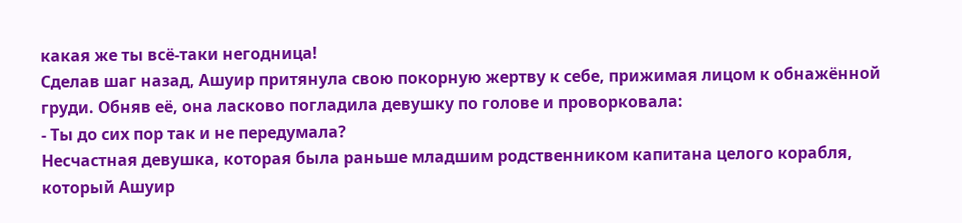какая же ты всё-таки негодница!
Сделав шаг назад, Ашуир притянула свою покорную жертву к себе, прижимая лицом к обнажённой груди. Обняв её, она ласково погладила девушку по голове и проворковала:
- Ты до сих пор так и не передумала?
Несчастная девушка, которая была раньше младшим родственником капитана целого корабля, который Ашуир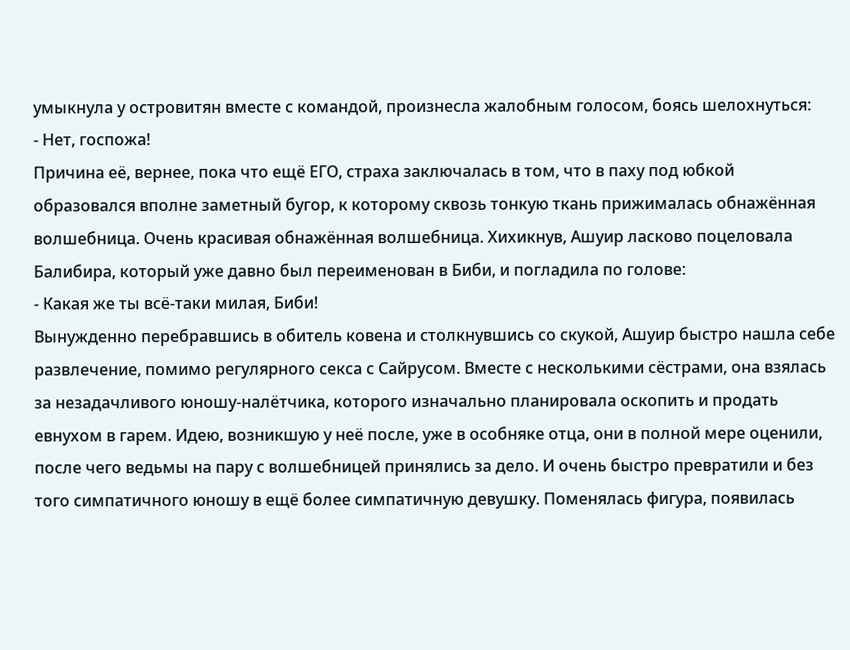умыкнула у островитян вместе с командой, произнесла жалобным голосом, боясь шелохнуться:
- Нет, госпожа!
Причина её, вернее, пока что ещё ЕГО, страха заключалась в том, что в паху под юбкой образовался вполне заметный бугор, к которому сквозь тонкую ткань прижималась обнажённая волшебница. Очень красивая обнажённая волшебница. Хихикнув, Ашуир ласково поцеловала Балибира, который уже давно был переименован в Биби, и погладила по голове:
- Какая же ты всё-таки милая, Биби!
Вынужденно перебравшись в обитель ковена и столкнувшись со скукой, Ашуир быстро нашла себе развлечение, помимо регулярного секса с Сайрусом. Вместе с несколькими сёстрами, она взялась за незадачливого юношу-налётчика, которого изначально планировала оскопить и продать евнухом в гарем. Идею, возникшую у неё после, уже в особняке отца, они в полной мере оценили, после чего ведьмы на пару с волшебницей принялись за дело. И очень быстро превратили и без того симпатичного юношу в ещё более симпатичную девушку. Поменялась фигура, появилась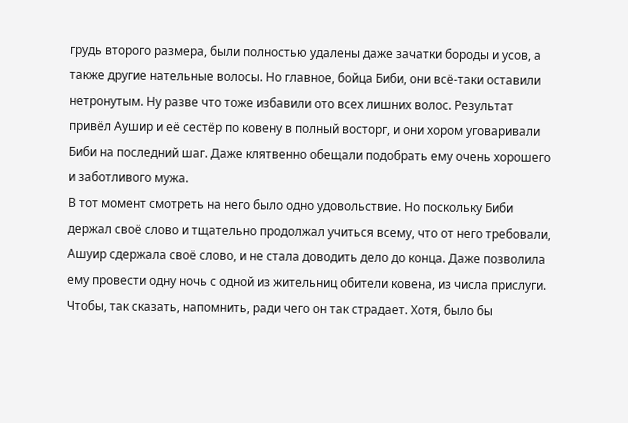грудь второго размера, были полностью удалены даже зачатки бороды и усов, а также другие нательные волосы. Но главное, бойца Биби, они всё-таки оставили нетронутым. Ну разве что тоже избавили ото всех лишних волос. Результат привёл Аушир и её сестёр по ковену в полный восторг, и они хором уговаривали Биби на последний шаг. Даже клятвенно обещали подобрать ему очень хорошего и заботливого мужа.
В тот момент смотреть на него было одно удовольствие. Но поскольку Биби держал своё слово и тщательно продолжал учиться всему, что от него требовали, Ашуир сдержала своё слово, и не стала доводить дело до конца. Даже позволила ему провести одну ночь с одной из жительниц обители ковена, из числа прислуги. Чтобы, так сказать, напомнить, ради чего он так страдает. Хотя, было бы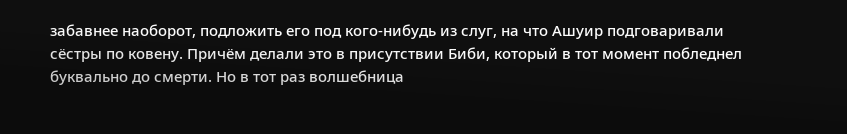забавнее наоборот, подложить его под кого-нибудь из слуг, на что Ашуир подговаривали сёстры по ковену. Причём делали это в присутствии Биби, который в тот момент побледнел буквально до смерти. Но в тот раз волшебница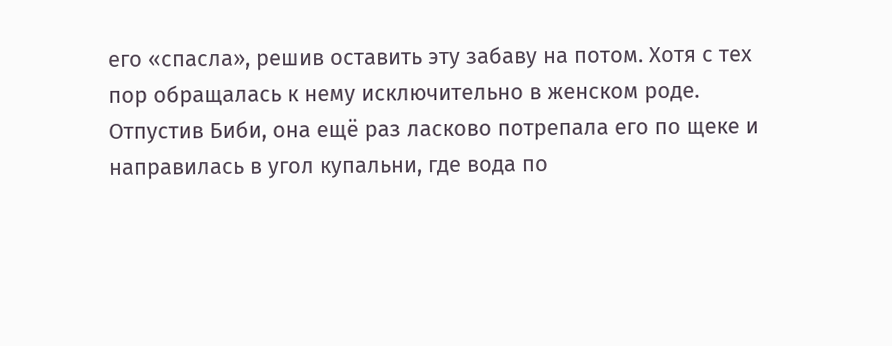его «спасла», решив оставить эту забаву на потом. Хотя с тех пор обращалась к нему исключительно в женском роде.
Отпустив Биби, она ещё раз ласково потрепала его по щеке и направилась в угол купальни, где вода по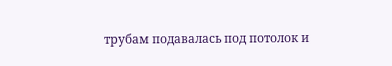трубам подавалась под потолок и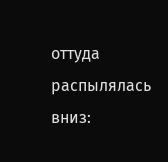оттуда распылялась вниз: